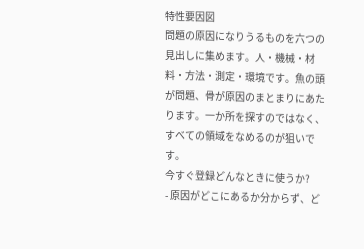特性要因図
問題の原因になりうるものを六つの見出しに集めます。人・機械・材料・方法・測定・環境です。魚の頭が問題、骨が原因のまとまりにあたります。一か所を探すのではなく、すべての領域をなめるのが狙いです。
今すぐ登録どんなときに使うか?
- 原因がどこにあるか分からず、ど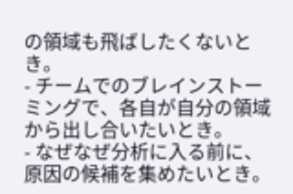の領域も飛ばしたくないとき。
- チームでのブレインストーミングで、各自が自分の領域から出し合いたいとき。
- なぜなぜ分析に入る前に、原因の候補を集めたいとき。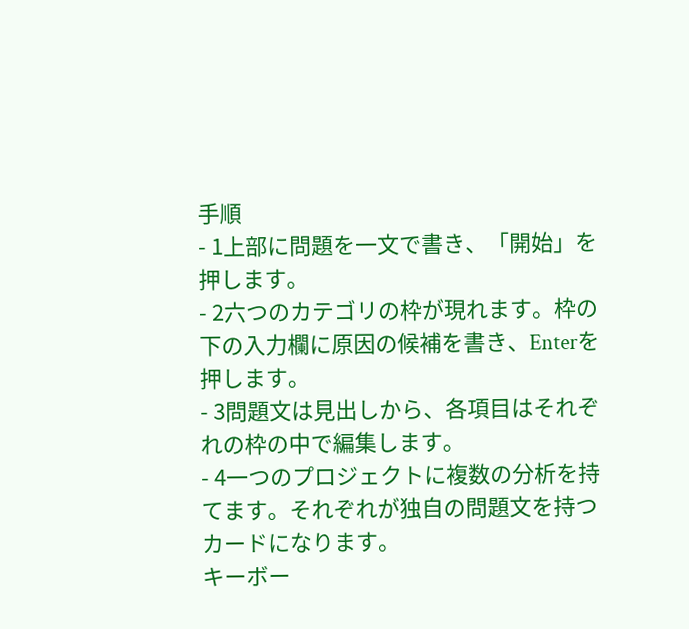手順
- 1上部に問題を一文で書き、「開始」を押します。
- 2六つのカテゴリの枠が現れます。枠の下の入力欄に原因の候補を書き、Enterを押します。
- 3問題文は見出しから、各項目はそれぞれの枠の中で編集します。
- 4一つのプロジェクトに複数の分析を持てます。それぞれが独自の問題文を持つカードになります。
キーボー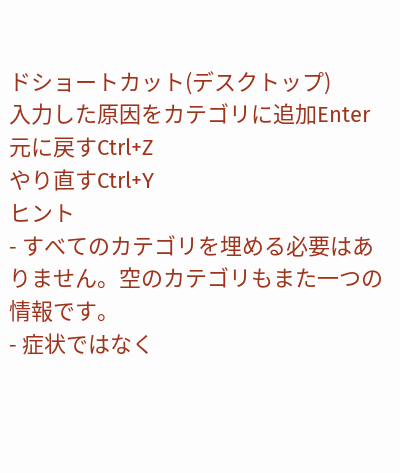ドショートカット(デスクトップ)
入力した原因をカテゴリに追加Enter
元に戻すCtrl+Z
やり直すCtrl+Y
ヒント
- すべてのカテゴリを埋める必要はありません。空のカテゴリもまた一つの情報です。
- 症状ではなく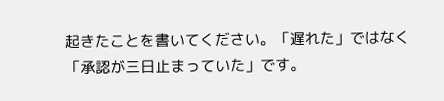起きたことを書いてください。「遅れた」ではなく「承認が三日止まっていた」です。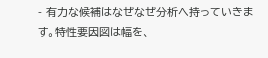- 有力な候補はなぜなぜ分析へ持っていきます。特性要因図は幅を、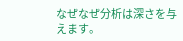なぜなぜ分析は深さを与えます。